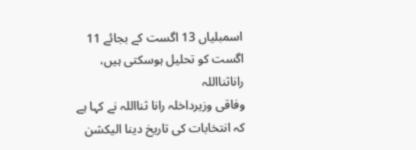اسمبلیاں 13 اگست کے بجائے 11 اگست کو تحلیل ہوسکتی ہیں، راناثنااللہ
وفاقی وزیرداخلہ رانا ثنااللہ نے کہا ہے کہ انتخابات کی تاریخ دینا الیکشن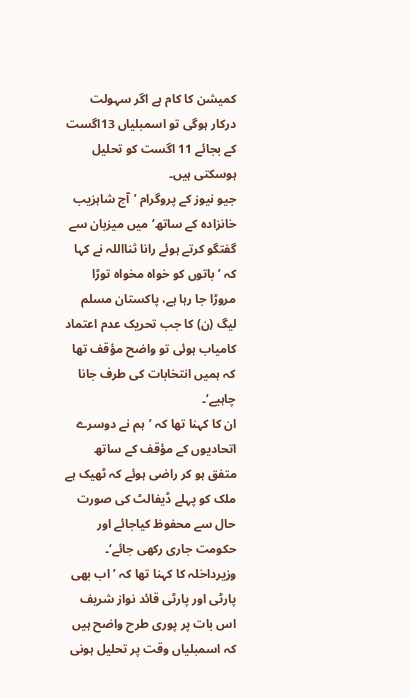کمیشن کا کام ہے اگر سہولت درکار ہوگی تو اسمبلیاں 13اگست کے بجائے 11 اگست کو تحلیل ہوسکتی ہیں۔
جیو نیوز کے پروگرام ’آج شاہزیب خانزادہ کے ساتھ‘ میں میزبان سے گفتگو کرتے ہوئے رانا ثنااللہ نے کہا کہ ’باتوں کو خواہ مخواہ توڑا مروڑا جا رہا ہے، پاکستان مسلم لیگ (ن) کا جب تحریک عدم اعتماد کامیاب ہوئی تو واضح مؤقف تھا کہ ہمیں انتخابات کی طرف جانا چاہیے‘۔
ان کا کہنا تھا کہ ’ہم نے دوسرے اتحادیوں کے مؤقف کے ساتھ متفق ہو کر راضی ہوئے کہ ٹھیک ہے ملک کو پہلے ڈیفالٹ کی صورت حال سے محفوظ کیاجائے اور حکومت جاری رکھی جائے‘۔
وزیرداخلہ کا کہنا تھا کہ ’اب بھی پارٹی اور پارٹی قائد نواز شریف اس بات پر پوری طرح واضح ہیں کہ اسمبلیاں وقت پر تحلیل ہونی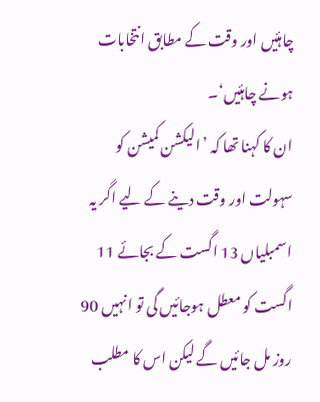چاہئیں اور وقت کے مطابق انتخابات ہونے چاہئیں‘۔
ان کا کہنا تھا کہ ’الیکشن کمیشن کو سہولت اور وقت دینے کے لیے اگر یہ اسمبلیاں 13 اگست کے بجائے 11 اگست کو معطل ہوجائیں گی تو انہیں 90 روز مل جائیں گے لیکن اس کا مطلب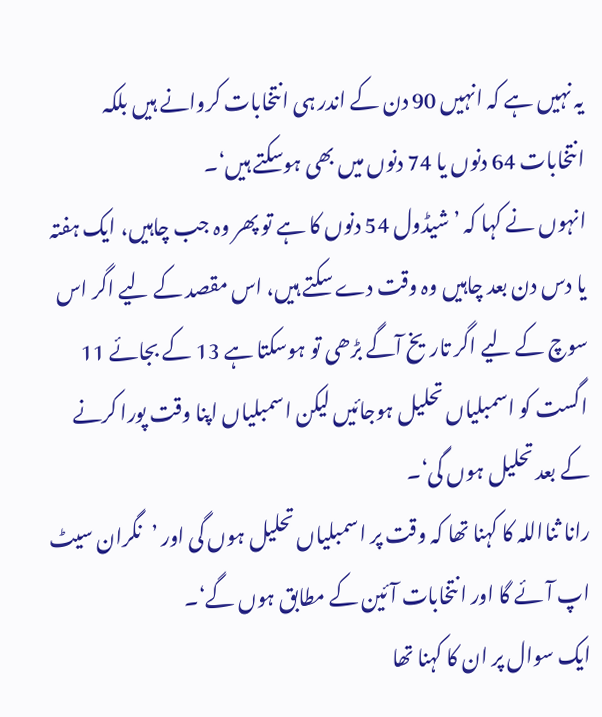یہ نہیں ہے کہ انہیں 90 دن کے اندر ہی انتخابات کروانے ہیں بلکہ انتخابات 64 دنوں یا 74 دنوں میں بھی ہوسکتے ہیں‘۔
انہوں نے کہا کہ ’شیڈول 54 دنوں کا ہے تو پھر وہ جب چاہیں، ایک ہفتہ یا دس دن بعد چاہیں وہ وقت دے سکتے ہیں، اس مقصد کے لیے اگر اس سوچ کے لیے اگر تاریخ آگے بڑھی تو ہوسکتا ہے 13 کے بجائے 11 اگست کو اسمبلیاں تحلیل ہوجائیں لیکن اسمبلیاں اپنا وقت پورا کرنے کے بعد تحلیل ہوں گی‘۔
رانا ثنااللہ کا کہنا تھا کہ وقت پر اسمبلیاں تحلیل ہوں گی اور ’نگران سیٹ اپ آئے گا اور انتخابات آئین کے مطابق ہوں گے‘۔
ایک سوال پر ان کا کہنا تھا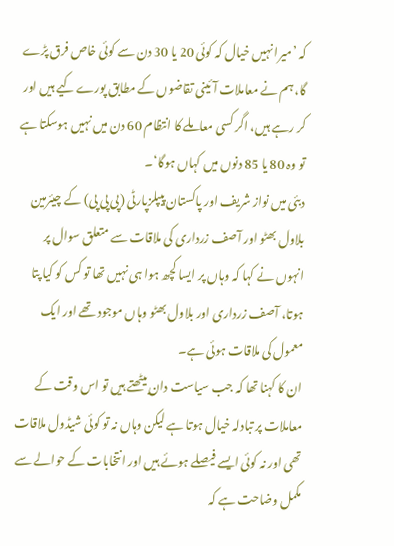کہ ’میرا نہیں خیال کہ کوئی 20 یا 30 دن سے کوئی خاص فرق پڑے گا، ہم نے معاملات آئینی تقاضوں کے مطابق پورے کیے ہیں اور کر رہے ہیں، اگر کسی معاملے کا انتظام 60 دن میں نہیں ہوسکتا ہے تو وہ 80 یا 85 دنوں میں کہاں ہوگا‘۔
دبئی میں نواز شریف اور پاکستان پیپلزپارٹی (پی پی پی) کے چیئرمین بلاول بھٹو اور آصف زرداری کی ملاقات سے متعلق سوال پر انہوں نے کہا کہ وہاں پر ایسا کچھ ہوا ہی نہیں تھا تو کس کو کیا پتا ہوتا، آصف زرداری اور بلاول بھٹو وہاں موجود تھے اور ایک معمول کی ملاقات ہوئی ہے۔
ان کا کہنا تھا کہ جب سیاست دان بیٹھتے ہیں تو اس وقت کے معاملات پر تبادلہ خیال ہوتا ہے لیکن وہاں نہ تو کوئی شیڈول ملاقات تھی اور نہ کوئی ایسے فیصلے ہوئے ہیں اور انتخابات کے حوالے سے مکمل وضاحت ہے کہ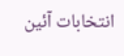انتخابات آئین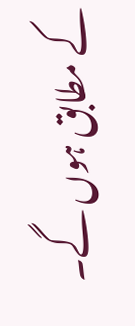کے مطابق ہوں گے۔